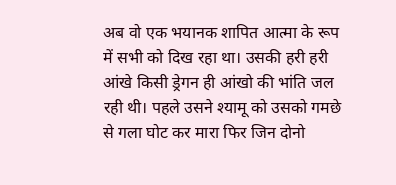अब वो एक भयानक शापित आत्मा के रूप में सभी को दिख रहा था। उसकी हरी हरी आंखे किसी ड्रेगन ही आंखो की भांति जल रही थी। पहले उसने श्यामू को उसको गमछे से गला घोट कर मारा फिर जिन दोनो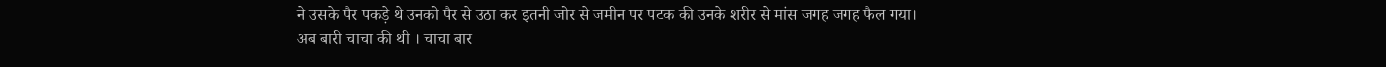ने उसके पैर पकड़े थे उनको पैर से उठा कर इतनी जोर से जमीन पर पटक की उनके शरीर से मांस जगह जगह फैल गया।
अब बारी चाचा की थी । चाचा बार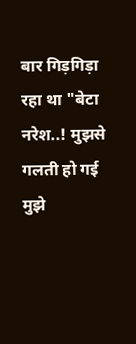बार गिड़गिड़ा रहा था "बेटा नरेश..! मुझसे गलती हो गई मुझे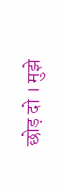छोड़ दो । मुझे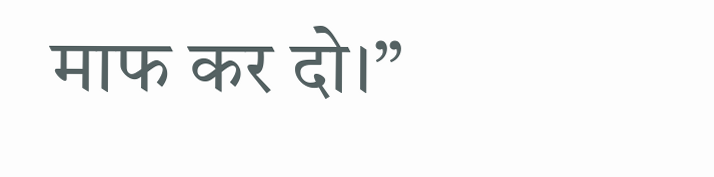माफ कर दो।”